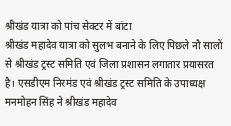श्रीखंड यात्रा को पांच सेक्टर में बांटा
श्रीखंड महादेव यात्रा को सुलभ बनाने के लिए पिछले नौ सालों से श्रीखंड ट्रस्ट समिति एवं जिला प्रशासन लगातार प्रयासरत है। एसडीएम निरमंड एवं श्रीखंड ट्रस्ट समिति के उपाध्यक्ष मनमोहन सिंह ने श्रीखंड महादेव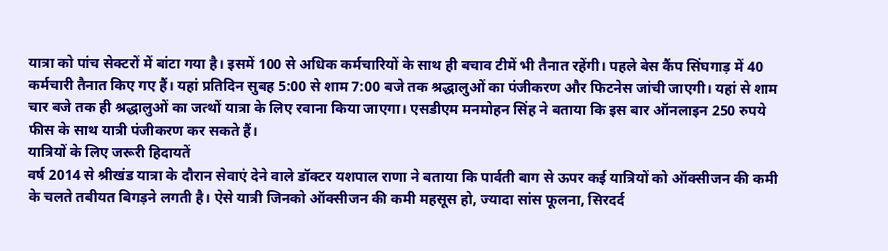यात्रा को पांच सेक्टरों में बांटा गया है। इसमें 100 से अधिक कर्मचारियों के साथ ही बचाव टीमें भी तैनात रहेंगी। पहले बेस कैंप सिंघगाड़ में 40 कर्मचारी तैनात किए गए हैं। यहां प्रतिदिन सुबह 5:00 से शाम 7:00 बजे तक श्रद्धालुओं का पंजीकरण और फिटनेस जांची जाएगी। यहां से शाम चार बजे तक ही श्रद्धालुओं का जत्थों यात्रा के लिए रवाना किया जाएगा। एसडीएम मनमोहन सिंह ने बताया कि इस बार ऑनलाइन 250 रुपये फीस के साथ यात्री पंजीकरण कर सकते हैं।
यात्रियों के लिए जरूरी हिदायतें
वर्ष 2014 से श्रीखंड यात्रा के दौरान सेवाएं देने वाले डॉक्टर यशपाल राणा ने बताया कि पार्वती बाग से ऊपर कई यात्रियों को ऑक्सीजन की कमी के चलते तबीयत बिगड़ने लगती है। ऐसे यात्री जिनको ऑक्सीजन की कमी महसूस हो, ज्यादा सांस फूलना, सिरदर्द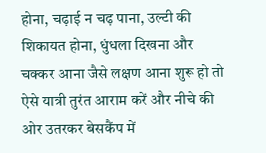होना, चढ़ाई न चढ़ पाना, उल्टी की शिकायत होना, धुंधला दिखना और चक्कर आना जैसे लक्षण आना शुरू हो तो ऐसे यात्री तुरंत आराम करें और नीचे की ओर उतरकर बेसकैंप में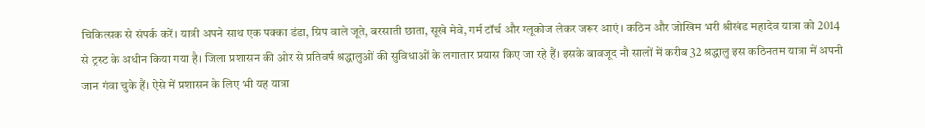चिकित्सक से संपर्क करें। यात्री अपने साथ एक पक्का डंडा, ग्रिप वाले जूते, बरसाती छाता, सूखे मेवे, गर्म टॉर्च और ग्लूकोज लेकर जरूर आएं। कठिन और जोखिम भरी श्रीखंड महादेव यात्रा को 2014 से ट्रस्ट के अधीन किया गया है। जिला प्रशासन की ओर से प्रतिवर्ष श्रद्धालुओं की सुविधाओं के लगातार प्रयास किए जा रहे हैं। इसके बावजूद नौ सालों में करीब 32 श्रद्धालु इस कठिनतम यात्रा में अपनी जान गंवा चुके हैं। ऐसे में प्रशासन के लिए भी यह यात्रा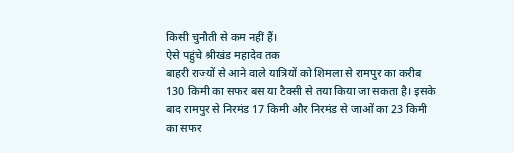किसी चुनौती से कम नहीं हैं।
ऐसे पहुंचे श्रीखंड महादेव तक
बाहरी राज्यों से आने वाले यात्रियों को शिमला से रामपुर का करीब 130 किमी का सफर बस या टैक्सी से तया किया जा सकता है। इसके बाद रामपुर से निरमंड 17 किमी और निरमंड से जाओं का 23 किमी का सफर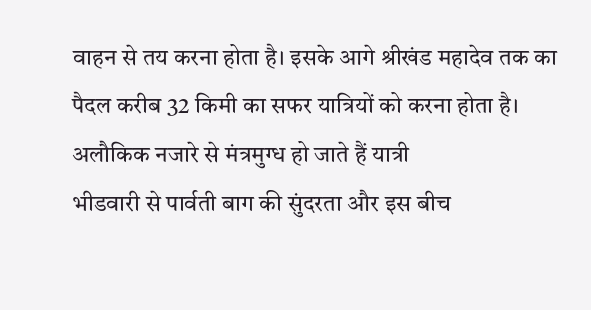वाहन से तय करना होता है। इसके आगे श्रीखंड महादेव तक का पैदल करीब 32 किमी का सफर यात्रियों को करना होता है।
अलौकिक नजारे से मंत्रमुग्ध हो जाते हैं यात्री
भीडवारी से पार्वती बाग की सुंदरता और इस बीच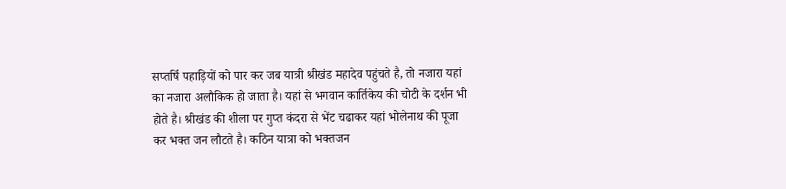सप्तर्षि पहाड़ियों को पार कर जब यात्री श्रीखंड महादेव पहुंचते है, तो नजारा यहां का नजारा अलौकिक हो जाता है। यहां से भगवान कार्तिकेय की चोटी के दर्शन भी होते है। श्रीखंड की शीला पर गुप्त कंदरा से भेंट चढाकर यहां भोलेनाथ की पूजा कर भक्त जन लौटते है। कठिन यात्रा को भक्तजन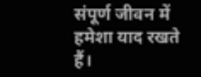संपूर्ण जीवन में हमेशा याद रखते हैं।